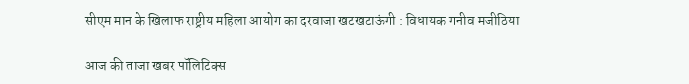सीएम मान के खिलाफ राष्ट्रीय महिला आयोग का दरवाजा खटखटाऊंगी : विधायक गनीव मजीठिया

आज की ताजा खबर पॉलिटिक्स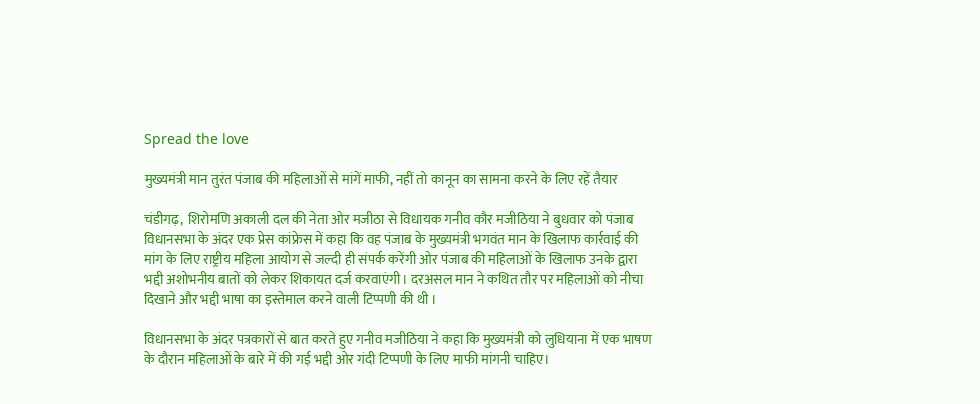Spread the love

मुख्यमंत्री मान तुरंत पंजाब की महिलाओं से मांगें माफी, नहीं तो कानून का सामना करने के लिए रहें तैयार

चंडीगढ़,  शिरोमणि अकाली दल की नेता ओर मजीठा से विधायक गनीव कौर मजीठिया ने बुधवार को पंजाब विधानसभा के अंदर एक प्रेस कांफ्रेस में कहा कि वह पंजाब के मुख्यमंत्री भगवंत मान के खिलाफ कार्रवाई की मांग के लिए राष्ट्रीय महिला आयोग से जल्दी ही संपर्क करेंगी ओर पंजाब की महिलाओं के खिलाफ उनके द्वारा भद्दी अशोभनीय बातों को लेकर शिकायत दर्ज करवाएंगी। दरअसल मान ने कथित तौर पर महिलाओं को नीचा दिखाने और भद्दी भाषा का इस्तेमाल करने वाली टिप्पणी की थी ।

विधानसभा के अंदर पत्रकारों से बात करते हुए गनीव मजीठिया ने कहा कि मुख्यमंत्री को लुधियाना में एक भाषण के दौरान महिलाओं के बारे में की गई भद्दी ओर गंदी टिप्पणी के लिए माफी मांगनी चाहिए।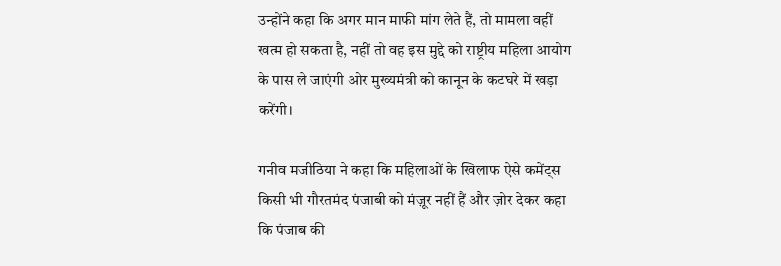उन्होंने कहा कि अगर मान माफी मांग लेते हैं, तो मामला वहीं खत्म हो सकता है, नहीं तो वह इस मुद्दे को राष्ट्रीय महिला आयोग के पास ले जाएंगी ओर मुख्यमंत्री को कानून के कटघरे में खड़ा करेंगी।

गनीव मजीठिया ने कहा कि महिलाओं के खिलाफ ऐसे कमेंट्स किसी भी गौरतमंद पंजाबी को मंज़ूर नहीं हैं और ज़ोर देकर कहा कि पंजाब की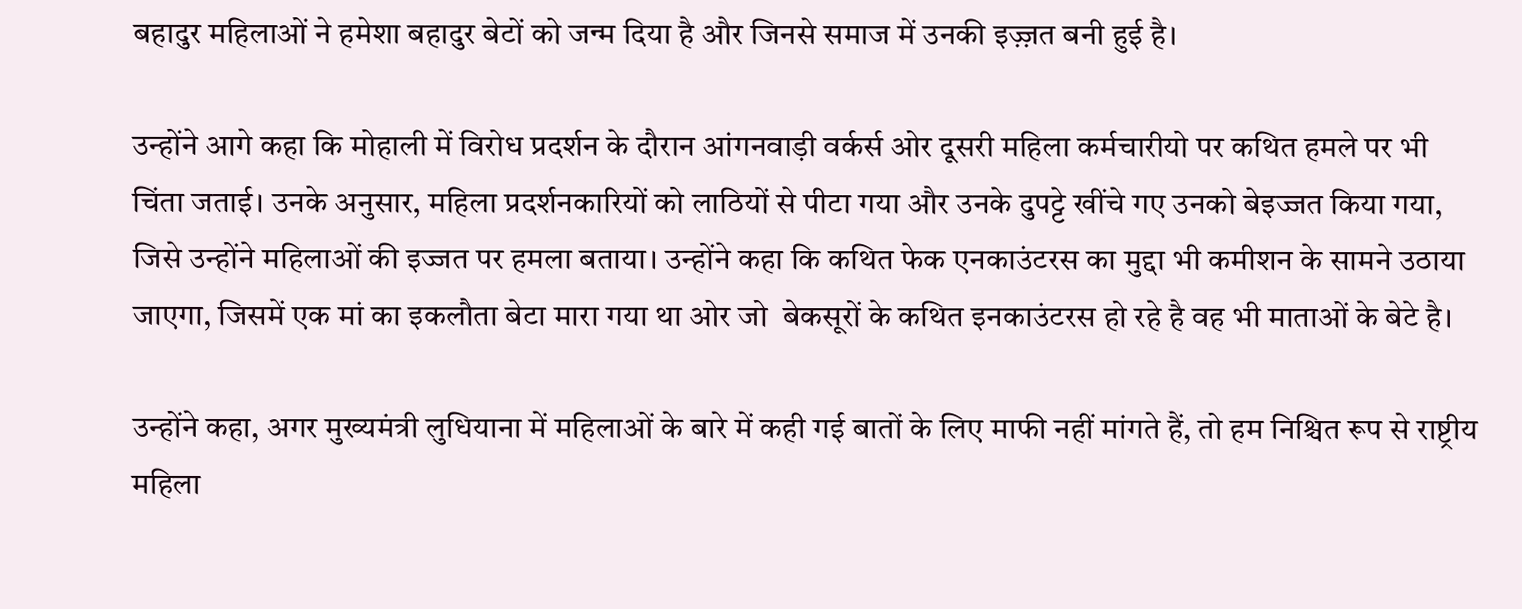बहादुर महिलाओं ने हमेशा बहादुर बेटों को जन्म दिया है और जिनसे समाज में उनकी इज़्ज़त बनी हुई है।

उन्होंने आगे कहा कि मोहाली में विरोध प्रदर्शन के दौरान आंगनवाड़ी वर्कर्स ओर दूसरी महिला कर्मचारीयो पर कथित हमले पर भी चिंता जताई। उनके अनुसार, महिला प्रदर्शनकारियों को लाठियों से पीटा गया और उनके दुपट्टे खींचे गए उनको बेइज्जत किया गया, जिसे उन्होंने महिलाओं की इज्जत पर हमला बताया। उन्होंने कहा कि कथित फेक एनकाउंटरस का मुद्दा भी कमीशन के सामने उठाया जाएगा, जिसमें एक मां का इकलौता बेटा मारा गया था ओर जो  बेकसूरों के कथित इनकाउंटरस हो रहे है वह भी माताओं के बेटे है।

उन्होंने कहा, अगर मुख्यमंत्री लुधियाना में महिलाओं के बारे में कही गई बातों के लिए माफी नहीं मांगते हैं, तो हम निश्चित रूप से राष्ट्रीय महिला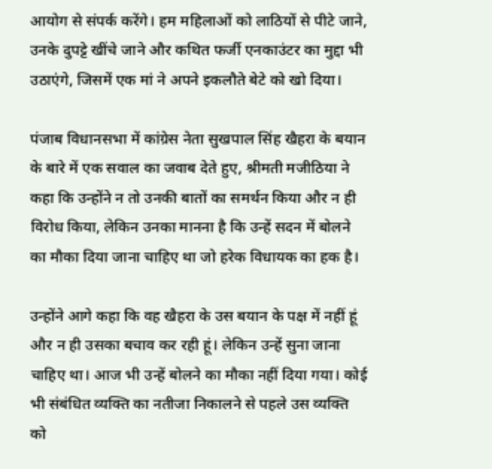आयोग से संपर्क करेंगे। हम महिलाओं को लाठियों से पीटे जाने, उनके दुपट्टे खींचे जाने और कथित फर्जी एनकाउंटर का मुद्दा भी उठाएंगे, जिसमें एक मां ने अपने इकलौते बेटे को खो दिया।

पंजाब विधानसभा में कांग्रेस नेता सुखपाल सिंह खैहरा के बयान के बारे में एक सवाल का जवाब देते हुए, श्रीमती मजीठिया ने कहा कि उन्होंने न तो उनकी बातों का समर्थन किया और न ही विरोध किया, लेकिन उनका मानना है कि उन्हें सदन में बोलने का मौका दिया जाना चाहिए था जो हरेक विधायक का हक है।

उन्होंने आगे कहा कि वह खैहरा के उस बयान के पक्ष में नहीं हूं और न ही उसका बचाव कर रही हूं। लेकिन उन्हें सुना जाना चाहिए था। आज भी उन्हें बोलने का मौका नहीं दिया गया। कोई भी संबंधित व्यक्ति का नतीजा निकालने से पहले उस व्यक्ति को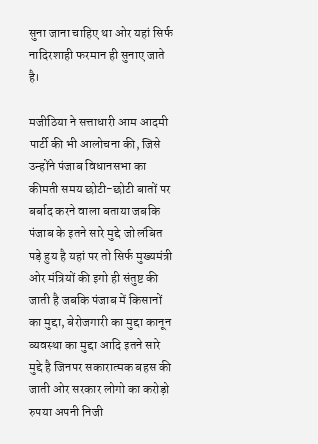सुना जाना चाहिए था ओर यहां सिर्फ नादिरशाही फरमान ही सुनाए जाते है।

मजीठिया ने सत्ताधारी आम आदमी पार्टी की भी आलोचना की, जिसे उन्होंने पंजाब विधानसभा का कीमती समय छोटी-छोटी बातों पर बर्बाद करने वाला बताया जबकि पंजाब के इतने सारे मुद्दे जो लंबित पड़े हुय है यहां पर तो सिर्फ मुख्यमंत्री ओर मंत्रियों की इगो ही संतुष्ट की जाती है जबकि पंजाब में किसानों का मुद्दा, बेरोजगारी का मुद्दा कानून व्यवस्था का मुद्दा आदि इतने सारे मुद्दे है जिनपर सकारात्मक बहस की जाती ओर सरकार लोगो का करोड़ो रुपया अपनी निजी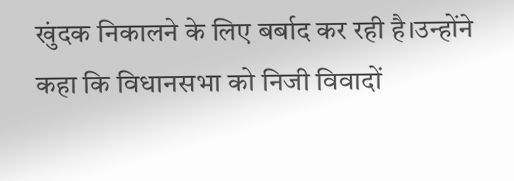खुंदक निकालने के लिए बर्बाद कर रही है।उन्होंने कहा कि विधानसभा को निजी विवादों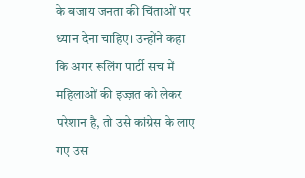के बजाय जनता की चिंताओं पर ध्यान देना चाहिए। उन्होंने कहा कि अगर रूलिंग पार्टी सच में महिलाओं की इज्ज़त को लेकर परेशान है, तो उसे कांग्रेस के लाए गए उस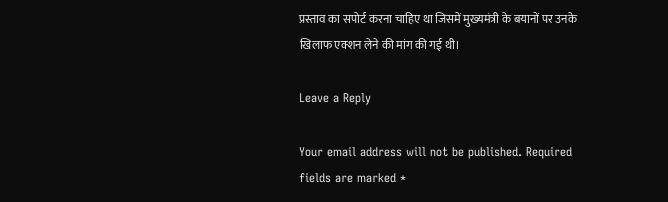प्रस्ताव का सपोर्ट करना चाहिए था जिसमें मुख्यमंत्री के बयानों पर उनके खिलाफ एक्शन लेने की मांग की गई थी।

Leave a Reply

Your email address will not be published. Required fields are marked *